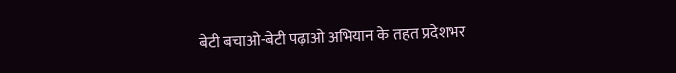बेटी बचाओ-बेटी पढ़ाओ अभियान के तहत प्रदेशभर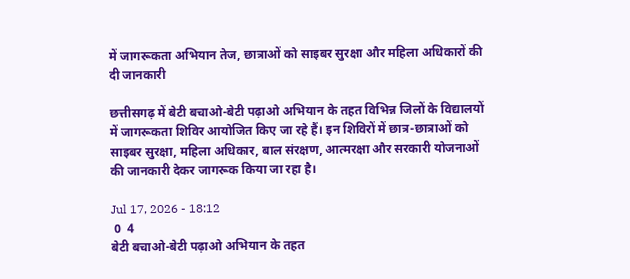में जागरूकता अभियान तेज, छात्राओं को साइबर सुरक्षा और महिला अधिकारों की दी जानकारी

छत्तीसगढ़ में बेटी बचाओ-बेटी पढ़ाओ अभियान के तहत विभिन्न जिलों के विद्यालयों में जागरूकता शिविर आयोजित किए जा रहे हैं। इन शिविरों में छात्र-छात्राओं को साइबर सुरक्षा, महिला अधिकार, बाल संरक्षण, आत्मरक्षा और सरकारी योजनाओं की जानकारी देकर जागरूक किया जा रहा है।

Jul 17, 2026 - 18:12
 0  4
बेटी बचाओ-बेटी पढ़ाओ अभियान के तहत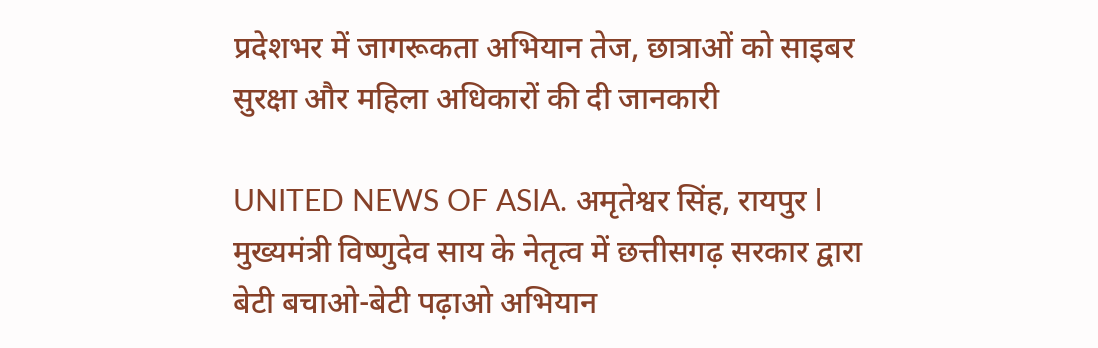प्रदेशभर में जागरूकता अभियान तेज, छात्राओं को साइबर सुरक्षा और महिला अधिकारों की दी जानकारी

UNITED NEWS OF ASIA. अमृतेश्वर सिंह, रायपुर l मुख्यमंत्री विष्णुदेव साय के नेतृत्व में छत्तीसगढ़ सरकार द्वारा बेटी बचाओ-बेटी पढ़ाओ अभियान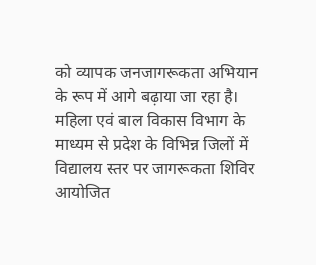को व्यापक जनजागरूकता अभियान के रूप में आगे बढ़ाया जा रहा है। महिला एवं बाल विकास विभाग के माध्यम से प्रदेश के विभिन्न जिलों में विद्यालय स्तर पर जागरूकता शिविर आयोजित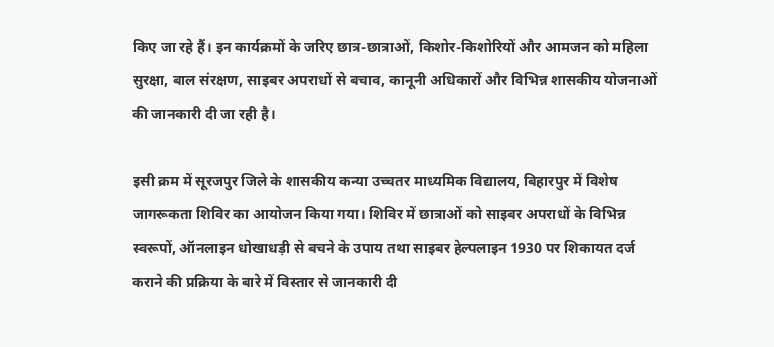किए जा रहे हैं। इन कार्यक्रमों के जरिए छात्र-छात्राओं, किशोर-किशोरियों और आमजन को महिला सुरक्षा, बाल संरक्षण, साइबर अपराधों से बचाव, कानूनी अधिकारों और विभिन्न शासकीय योजनाओं की जानकारी दी जा रही है।

इसी क्रम में सूरजपुर जिले के शासकीय कन्या उच्चतर माध्यमिक विद्यालय, बिहारपुर में विशेष जागरूकता शिविर का आयोजन किया गया। शिविर में छात्राओं को साइबर अपराधों के विभिन्न स्वरूपों, ऑनलाइन धोखाधड़ी से बचने के उपाय तथा साइबर हेल्पलाइन 1930 पर शिकायत दर्ज कराने की प्रक्रिया के बारे में विस्तार से जानकारी दी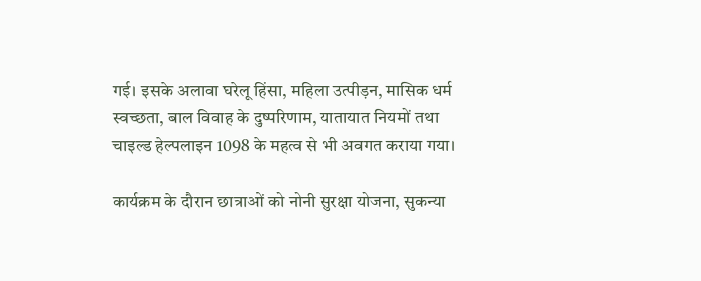गई। इसके अलावा घरेलू हिंसा, महिला उत्पीड़न, मासिक धर्म स्वच्छता, बाल विवाह के दुष्परिणाम, यातायात नियमों तथा चाइल्ड हेल्पलाइन 1098 के महत्व से भी अवगत कराया गया।

कार्यक्रम के दौरान छात्राओं को नोनी सुरक्षा योजना, सुकन्या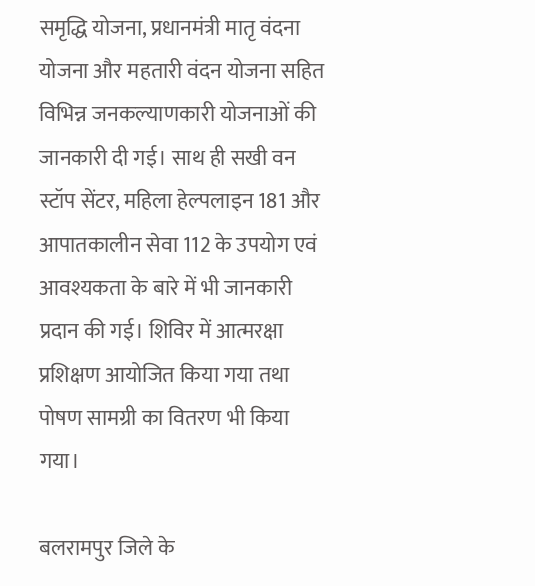समृद्धि योजना, प्रधानमंत्री मातृ वंदना योजना और महतारी वंदन योजना सहित विभिन्न जनकल्याणकारी योजनाओं की जानकारी दी गई। साथ ही सखी वन स्टॉप सेंटर, महिला हेल्पलाइन 181 और आपातकालीन सेवा 112 के उपयोग एवं आवश्यकता के बारे में भी जानकारी प्रदान की गई। शिविर में आत्मरक्षा प्रशिक्षण आयोजित किया गया तथा पोषण सामग्री का वितरण भी किया गया।

बलरामपुर जिले के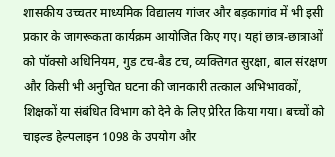शासकीय उच्चतर माध्यमिक विद्यालय गांजर और बड़कागांव में भी इसी प्रकार के जागरूकता कार्यक्रम आयोजित किए गए। यहां छात्र-छात्राओं को पॉक्सो अधिनियम, गुड टच-बैड टच, व्यक्तिगत सुरक्षा, बाल संरक्षण और किसी भी अनुचित घटना की जानकारी तत्काल अभिभावकों, शिक्षकों या संबंधित विभाग को देने के लिए प्रेरित किया गया। बच्चों को चाइल्ड हेल्पलाइन 1098 के उपयोग और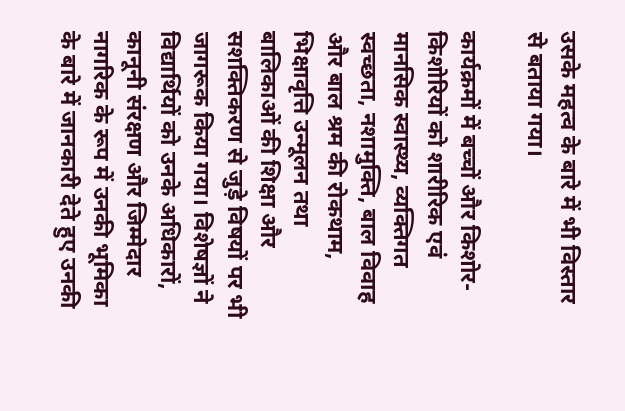उसके महत्व के बारे में भी विस्तार से बताया गया।

कार्यक्रमों में बच्चों और किशोर-किशोरियों को शारीरिक एवं मानसिक स्वास्थ्य, व्यक्तिगत स्वच्छता, नशामुक्ति, बाल विवाह और बाल श्रम की रोकथाम, भिक्षावृत्ति उन्मूलन तथा बालिकाओं की शिक्षा और सशक्तिकरण से जुड़े विषयों पर भी जागरूक किया गया। विशेषज्ञों ने विद्यार्थियों को उनके अधिकारों, कानूनी संरक्षण और जिम्मेदार नागरिक के रूप में उनकी भूमिका के बारे में जानकारी देते हुए उनकी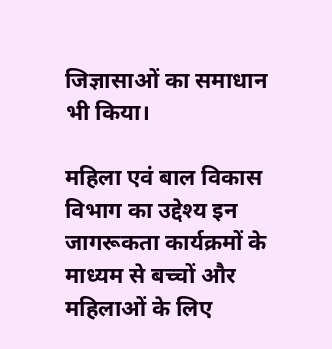जिज्ञासाओं का समाधान भी किया।

महिला एवं बाल विकास विभाग का उद्देश्य इन जागरूकता कार्यक्रमों के माध्यम से बच्चों और महिलाओं के लिए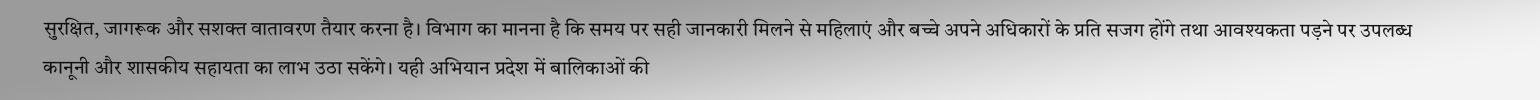सुरक्षित, जागरूक और सशक्त वातावरण तैयार करना है। विभाग का मानना है कि समय पर सही जानकारी मिलने से महिलाएं और बच्चे अपने अधिकारों के प्रति सजग होंगे तथा आवश्यकता पड़ने पर उपलब्ध कानूनी और शासकीय सहायता का लाभ उठा सकेंगे। यही अभियान प्रदेश में बालिकाओं की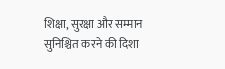शिक्षा, सुरक्षा और सम्मान सुनिश्चित करने की दिशा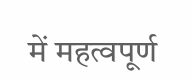में महत्वपूर्ण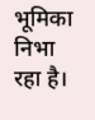भूमिका निभा रहा है।